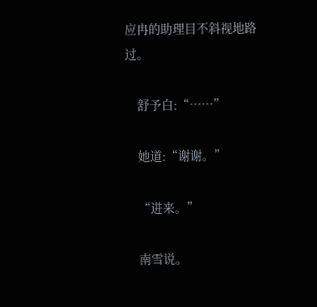应冉的助理目不斜视地路过。

    舒予白:“……”

    她道:“谢谢。”

    “进来。”

    南雪说。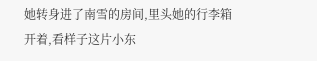她转身进了南雪的房间,里头她的行李箱开着,看样子这片小东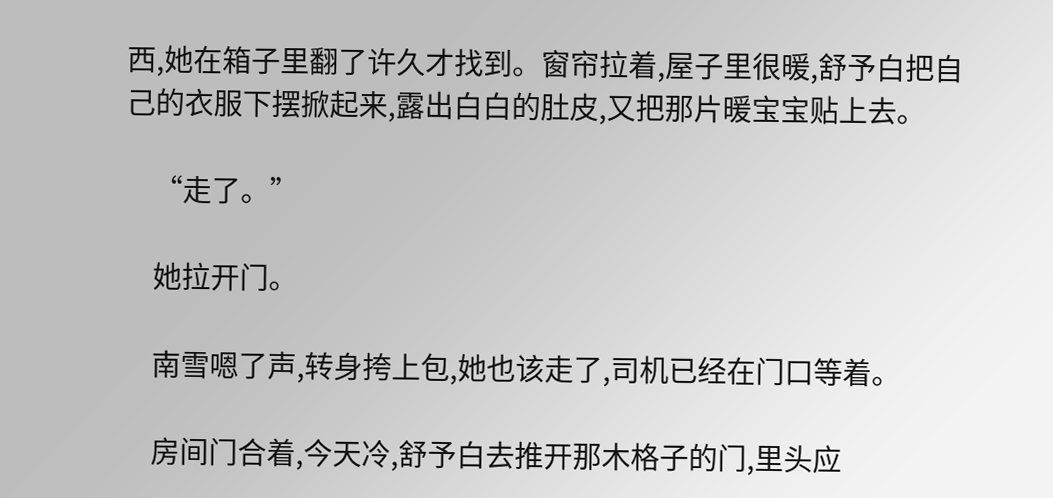西,她在箱子里翻了许久才找到。窗帘拉着,屋子里很暖,舒予白把自己的衣服下摆掀起来,露出白白的肚皮,又把那片暖宝宝贴上去。

    “走了。”

    她拉开门。

    南雪嗯了声,转身挎上包,她也该走了,司机已经在门口等着。

    房间门合着,今天冷,舒予白去推开那木格子的门,里头应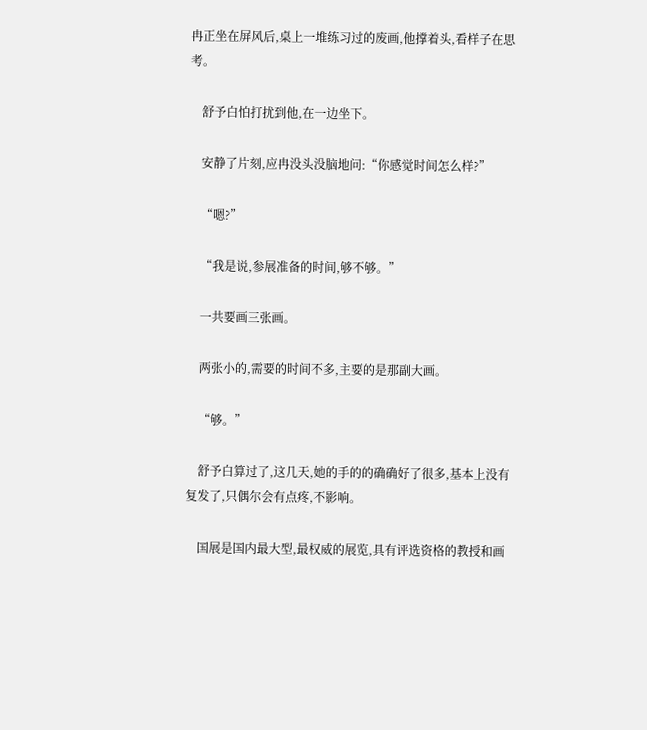冉正坐在屏风后,桌上一堆练习过的废画,他撑着头,看样子在思考。

    舒予白怕打扰到他,在一边坐下。

    安静了片刻,应冉没头没脑地问:“你感觉时间怎么样?”

    “嗯?”

    “我是说,参展准备的时间,够不够。”

    一共要画三张画。

    两张小的,需要的时间不多,主要的是那副大画。

    “够。”

    舒予白算过了,这几天,她的手的的确确好了很多,基本上没有复发了,只偶尔会有点疼,不影响。

    国展是国内最大型,最权威的展览,具有评选资格的教授和画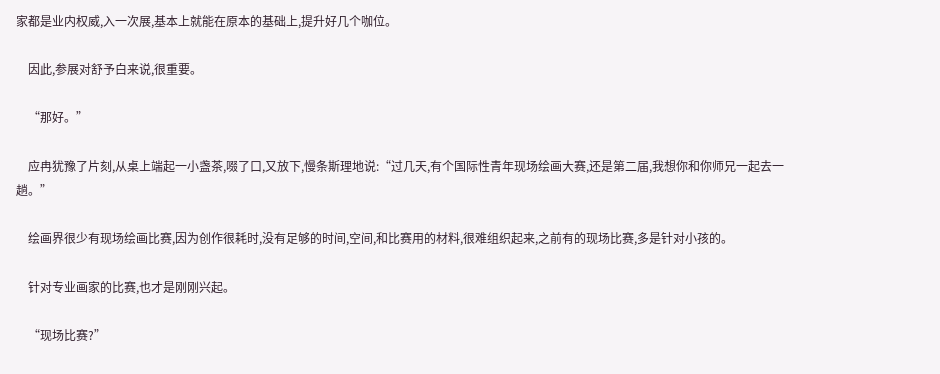家都是业内权威,入一次展,基本上就能在原本的基础上,提升好几个咖位。

    因此,参展对舒予白来说,很重要。

    “那好。”

    应冉犹豫了片刻,从桌上端起一小盏茶,啜了口,又放下,慢条斯理地说:“过几天,有个国际性青年现场绘画大赛,还是第二届,我想你和你师兄一起去一趟。”

    绘画界很少有现场绘画比赛,因为创作很耗时,没有足够的时间,空间,和比赛用的材料,很难组织起来,之前有的现场比赛,多是针对小孩的。

    针对专业画家的比赛,也才是刚刚兴起。

    “现场比赛?”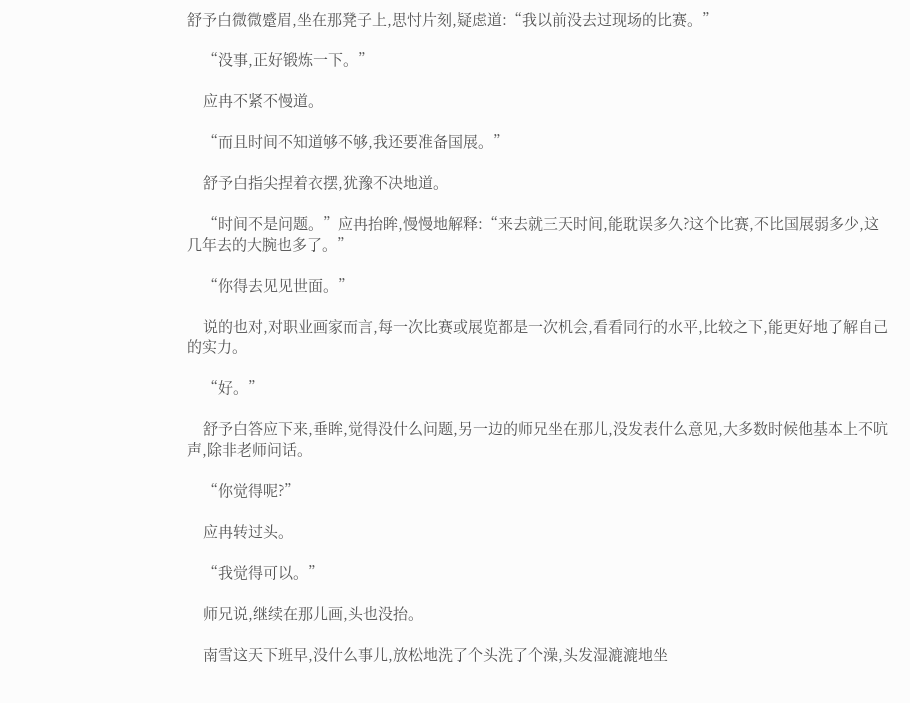舒予白微微蹙眉,坐在那凳子上,思忖片刻,疑虑道:“我以前没去过现场的比赛。”

    “没事,正好锻炼一下。”

    应冉不紧不慢道。

    “而且时间不知道够不够,我还要准备国展。”

    舒予白指尖捏着衣摆,犹豫不决地道。

    “时间不是问题。”应冉抬眸,慢慢地解释:“来去就三天时间,能耽误多久?这个比赛,不比国展弱多少,这几年去的大腕也多了。”

    “你得去见见世面。”

    说的也对,对职业画家而言,每一次比赛或展览都是一次机会,看看同行的水平,比较之下,能更好地了解自己的实力。

    “好。”

    舒予白答应下来,垂眸,觉得没什么问题,另一边的师兄坐在那儿,没发表什么意见,大多数时候他基本上不吭声,除非老师问话。

    “你觉得呢?”

    应冉转过头。

    “我觉得可以。”

    师兄说,继续在那儿画,头也没抬。

    南雪这天下班早,没什么事儿,放松地洗了个头洗了个澡,头发湿漉漉地坐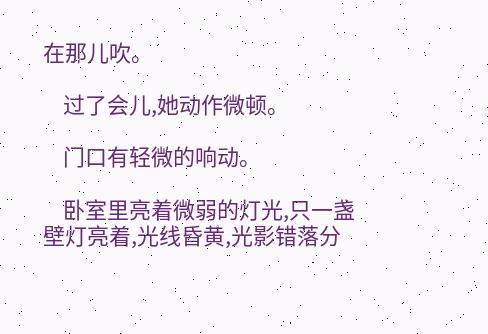在那儿吹。

    过了会儿,她动作微顿。

    门口有轻微的响动。

    卧室里亮着微弱的灯光,只一盏壁灯亮着,光线昏黄,光影错落分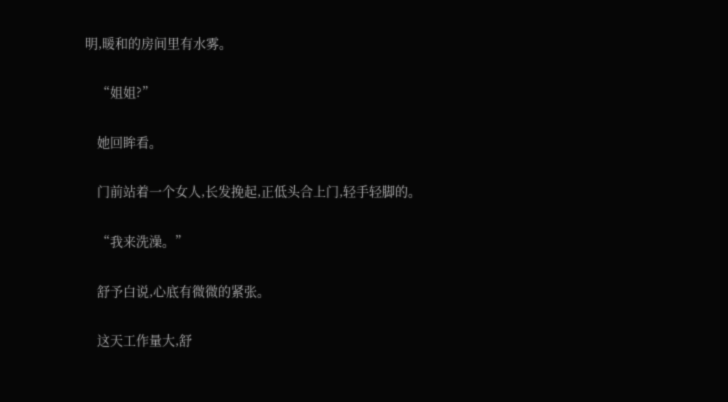明,暖和的房间里有水雾。

    “姐姐?”

    她回眸看。

    门前站着一个女人,长发挽起,正低头合上门,轻手轻脚的。

    “我来洗澡。”

    舒予白说,心底有微微的紧张。

    这天工作量大,舒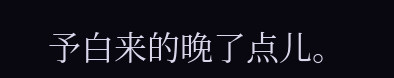予白来的晚了点儿。